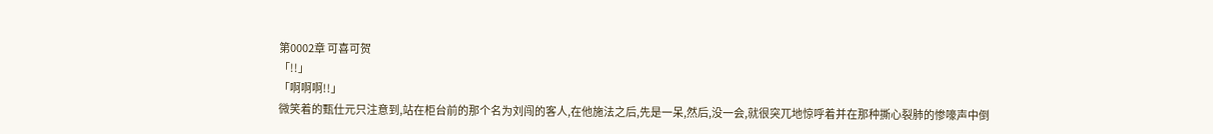第0002章 可喜可贺
「!!」
「啊啊啊!!」
微笑着的甄仕元只注意到,站在柜台前的那个名为刘闯的客人,在他施法之后,先是一呆,然后,没一会,就很突兀地惊呼着并在那种撕心裂肺的惨嚎声中倒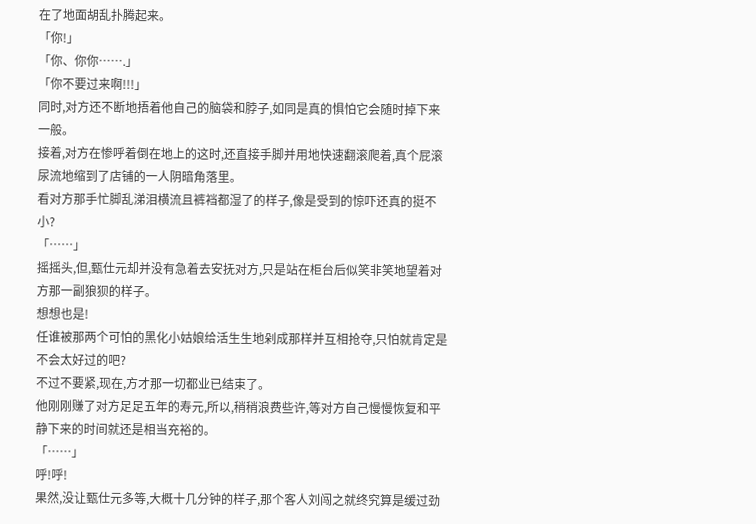在了地面胡乱扑腾起来。
「你!」
「你、你你…….」
「你不要过来啊!!!」
同时,对方还不断地捂着他自己的脑袋和脖子,如同是真的惧怕它会随时掉下来一般。
接着,对方在惨呼着倒在地上的这时,还直接手脚并用地快速翻滚爬着,真个屁滚尿流地缩到了店铺的一人阴暗角落里。
看对方那手忙脚乱涕泪横流且裤裆都湿了的样子,像是受到的惊吓还真的挺不小?
「……」
摇摇头,但,甄仕元却并没有急着去安抚对方,只是站在柜台后似笑非笑地望着对方那一副狼狈的样子。
想想也是!
任谁被那两个可怕的黑化小姑娘给活生生地剁成那样并互相抢夺,只怕就肯定是不会太好过的吧?
不过不要紧,现在,方才那一切都业已结束了。
他刚刚赚了对方足足五年的寿元,所以,稍稍浪费些许,等对方自己慢慢恢复和平静下来的时间就还是相当充裕的。
「……」
呼!呼!
果然,没让甄仕元多等,大概十几分钟的样子,那个客人刘闯之就终究算是缓过劲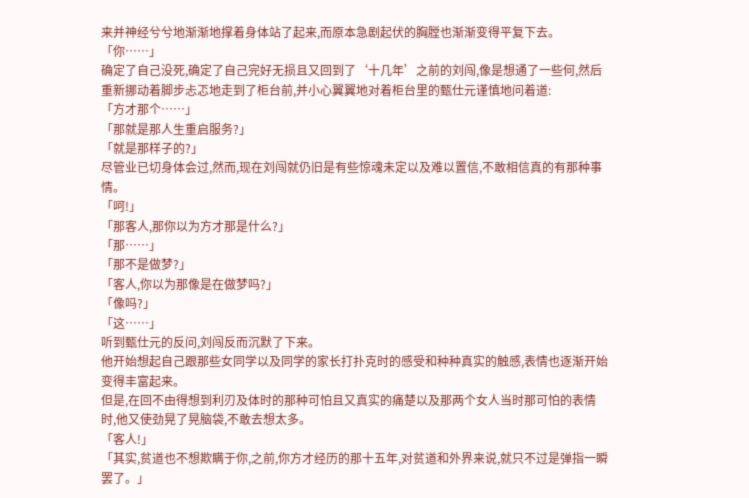来并神经兮兮地渐渐地撑着身体站了起来,而原本急剧起伏的胸膛也渐渐变得平复下去。
「你……」
确定了自己没死,确定了自己完好无损且又回到了‘十几年’之前的刘闯,像是想通了一些何,然后重新挪动着脚步忐忑地走到了柜台前,并小心翼翼地对着柜台里的甄仕元谨慎地问着道:
「方才那个……」
「那就是那人生重启服务?」
「就是那样子的?」
尽管业已切身体会过,然而,现在刘闯就仍旧是有些惊魂未定以及难以置信,不敢相信真的有那种事情。
「呵!」
「那客人,那你以为方才那是什么?」
「那……」
「那不是做梦?」
「客人,你以为那像是在做梦吗?」
「像吗?」
「这……」
听到甄仕元的反问,刘闯反而沉默了下来。
他开始想起自己跟那些女同学以及同学的家长打扑克时的感受和种种真实的触感,表情也逐渐开始变得丰富起来。
但是,在回不由得想到利刃及体时的那种可怕且又真实的痛楚以及那两个女人当时那可怕的表情时,他又使劲晃了晃脑袋,不敢去想太多。
「客人!」
「其实,贫道也不想欺瞒于你,之前,你方才经历的那十五年,对贫道和外界来说,就只不过是弹指一瞬罢了。」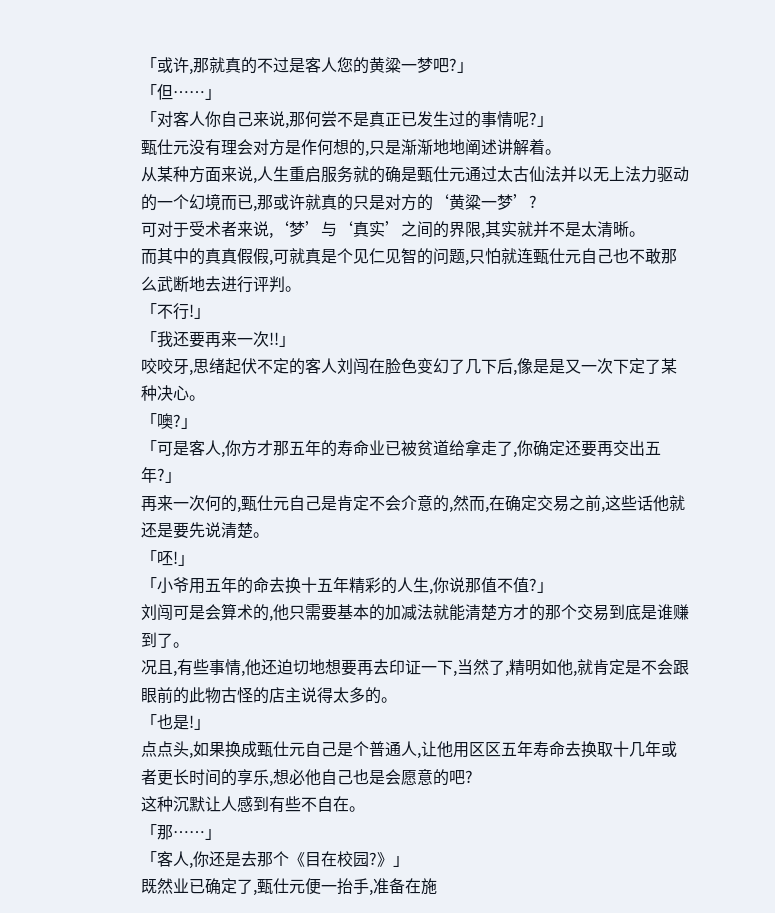「或许,那就真的不过是客人您的黄粱一梦吧?」
「但……」
「对客人你自己来说,那何尝不是真正已发生过的事情呢?」
甄仕元没有理会对方是作何想的,只是渐渐地地阐述讲解着。
从某种方面来说,人生重启服务就的确是甄仕元通过太古仙法并以无上法力驱动的一个幻境而已,那或许就真的只是对方的‘黄粱一梦’?
可对于受术者来说,‘梦’与‘真实’之间的界限,其实就并不是太清晰。
而其中的真真假假,可就真是个见仁见智的问题,只怕就连甄仕元自己也不敢那么武断地去进行评判。
「不行!」
「我还要再来一次!!」
咬咬牙,思绪起伏不定的客人刘闯在脸色变幻了几下后,像是是又一次下定了某种决心。
「噢?」
「可是客人,你方才那五年的寿命业已被贫道给拿走了,你确定还要再交出五年?」
再来一次何的,甄仕元自己是肯定不会介意的,然而,在确定交易之前,这些话他就还是要先说清楚。
「呸!」
「小爷用五年的命去换十五年精彩的人生,你说那值不值?」
刘闯可是会算术的,他只需要基本的加减法就能清楚方才的那个交易到底是谁赚到了。
况且,有些事情,他还迫切地想要再去印证一下,当然了,精明如他,就肯定是不会跟眼前的此物古怪的店主说得太多的。
「也是!」
点点头,如果换成甄仕元自己是个普通人,让他用区区五年寿命去换取十几年或者更长时间的享乐,想必他自己也是会愿意的吧?
这种沉默让人感到有些不自在。
「那……」
「客人,你还是去那个《目在校园?》」
既然业已确定了,甄仕元便一抬手,准备在施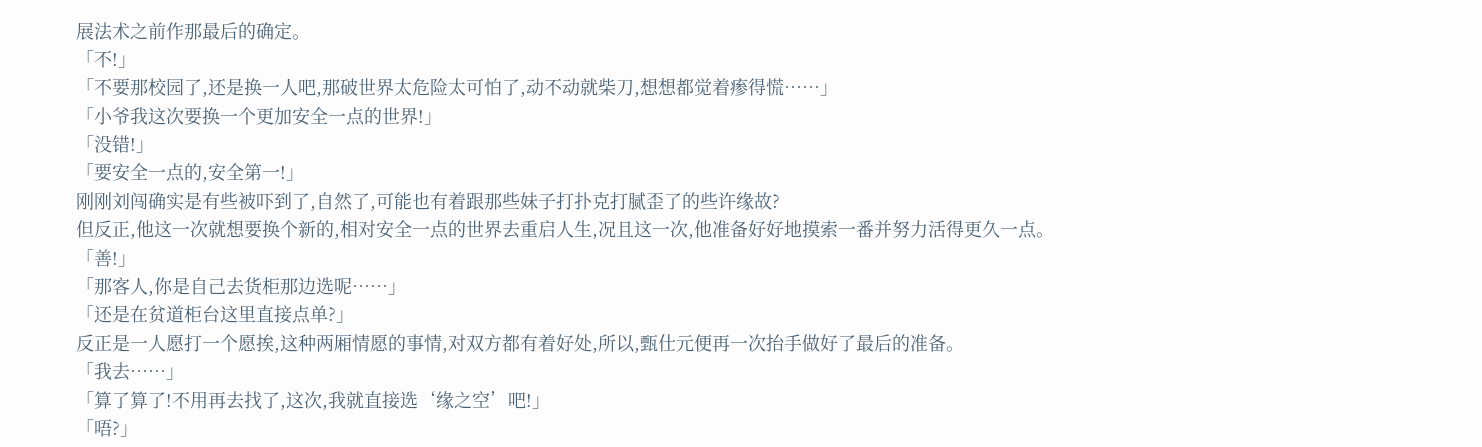展法术之前作那最后的确定。
「不!」
「不要那校园了,还是换一人吧,那破世界太危险太可怕了,动不动就柴刀,想想都觉着瘆得慌……」
「小爷我这次要换一个更加安全一点的世界!」
「没错!」
「要安全一点的,安全第一!」
刚刚刘闯确实是有些被吓到了,自然了,可能也有着跟那些妹子打扑克打腻歪了的些许缘故?
但反正,他这一次就想要换个新的,相对安全一点的世界去重启人生,况且这一次,他准备好好地摸索一番并努力活得更久一点。
「善!」
「那客人,你是自己去货柜那边选呢……」
「还是在贫道柜台这里直接点单?」
反正是一人愿打一个愿挨,这种两厢情愿的事情,对双方都有着好处,所以,甄仕元便再一次抬手做好了最后的准备。
「我去……」
「算了算了!不用再去找了,这次,我就直接选‘缘之空’吧!」
「唔?」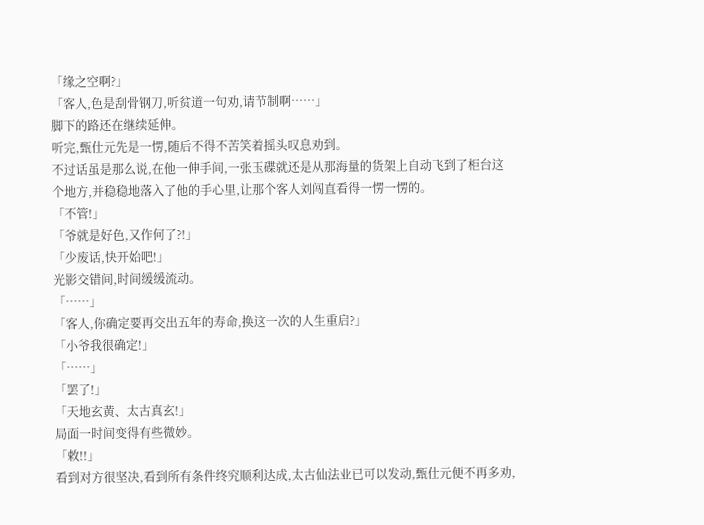「缘之空啊?」
「客人,色是刮骨钢刀,听贫道一句劝,请节制啊……」
脚下的路还在继续延伸。
听完,甄仕元先是一愣,随后不得不苦笑着摇头叹息劝到。
不过话虽是那么说,在他一伸手间,一张玉碟就还是从那海量的货架上自动飞到了柜台这个地方,并稳稳地落入了他的手心里,让那个客人刘闯直看得一愣一愣的。
「不管!」
「爷就是好色,又作何了?!」
「少废话,快开始吧!」
光影交错间,时间缓缓流动。
「……」
「客人,你确定要再交出五年的寿命,换这一次的人生重启?」
「小爷我很确定!」
「……」
「罢了!」
「天地玄黄、太古真玄!」
局面一时间变得有些微妙。
「敕!!」
看到对方很坚决,看到所有条件终究顺利达成,太古仙法业已可以发动,甄仕元便不再多劝,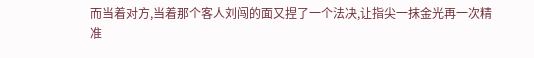而当着对方,当着那个客人刘闯的面又捏了一个法决,让指尖一抹金光再一次精准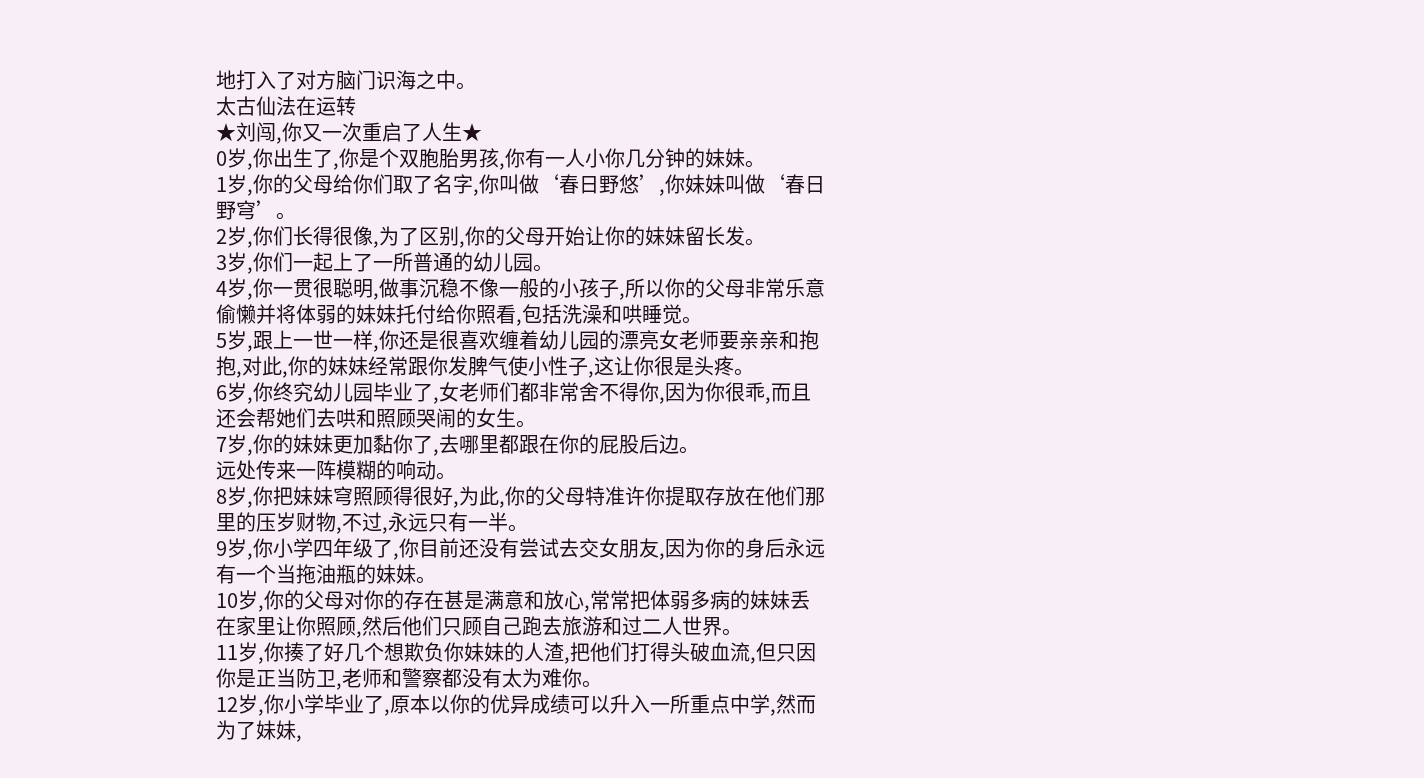地打入了对方脑门识海之中。
太古仙法在运转
★刘闯,你又一次重启了人生★
0岁,你出生了,你是个双胞胎男孩,你有一人小你几分钟的妹妹。
1岁,你的父母给你们取了名字,你叫做‘春日野悠’,你妹妹叫做‘春日野穹’。
2岁,你们长得很像,为了区别,你的父母开始让你的妹妹留长发。
3岁,你们一起上了一所普通的幼儿园。
4岁,你一贯很聪明,做事沉稳不像一般的小孩子,所以你的父母非常乐意偷懒并将体弱的妹妹托付给你照看,包括洗澡和哄睡觉。
5岁,跟上一世一样,你还是很喜欢缠着幼儿园的漂亮女老师要亲亲和抱抱,对此,你的妹妹经常跟你发脾气使小性子,这让你很是头疼。
6岁,你终究幼儿园毕业了,女老师们都非常舍不得你,因为你很乖,而且还会帮她们去哄和照顾哭闹的女生。
7岁,你的妹妹更加黏你了,去哪里都跟在你的屁股后边。
远处传来一阵模糊的响动。
8岁,你把妹妹穹照顾得很好,为此,你的父母特准许你提取存放在他们那里的压岁财物,不过,永远只有一半。
9岁,你小学四年级了,你目前还没有尝试去交女朋友,因为你的身后永远有一个当拖油瓶的妹妹。
10岁,你的父母对你的存在甚是满意和放心,常常把体弱多病的妹妹丢在家里让你照顾,然后他们只顾自己跑去旅游和过二人世界。
11岁,你揍了好几个想欺负你妹妹的人渣,把他们打得头破血流,但只因你是正当防卫,老师和警察都没有太为难你。
12岁,你小学毕业了,原本以你的优异成绩可以升入一所重点中学,然而为了妹妹,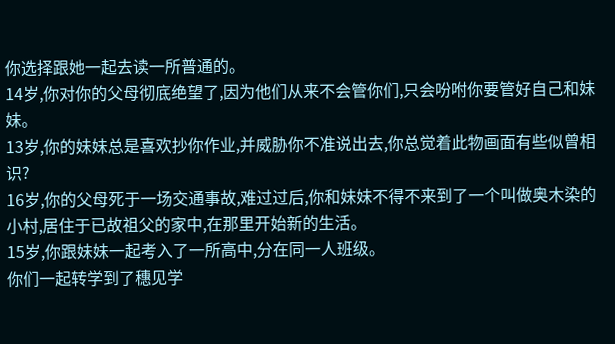你选择跟她一起去读一所普通的。
14岁,你对你的父母彻底绝望了,因为他们从来不会管你们,只会吩咐你要管好自己和妹妹。
13岁,你的妹妹总是喜欢抄你作业,并威胁你不准说出去,你总觉着此物画面有些似曾相识?
16岁,你的父母死于一场交通事故,难过过后,你和妹妹不得不来到了一个叫做奥木染的小村,居住于已故祖父的家中,在那里开始新的生活。
15岁,你跟妹妹一起考入了一所高中,分在同一人班级。
你们一起转学到了穗见学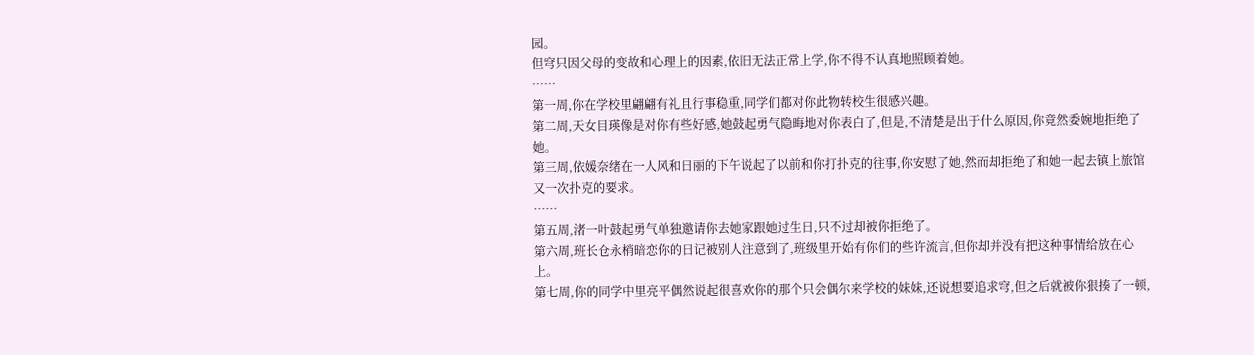园。
但穹只因父母的变故和心理上的因素,依旧无法正常上学,你不得不认真地照顾着她。
……
第一周,你在学校里翩翩有礼且行事稳重,同学们都对你此物转校生很感兴趣。
第二周,天女目瑛像是对你有些好感,她鼓起勇气隐晦地对你表白了,但是,不清楚是出于什么原因,你竟然委婉地拒绝了她。
第三周,依媛奈绪在一人风和日丽的下午说起了以前和你打扑克的往事,你安慰了她,然而却拒绝了和她一起去镇上旅馆又一次扑克的要求。
……
第五周,渚一叶鼓起勇气单独邀请你去她家跟她过生日,只不过却被你拒绝了。
第六周,班长仓永梢暗恋你的日记被别人注意到了,班级里开始有你们的些许流言,但你却并没有把这种事情给放在心上。
第七周,你的同学中里亮平偶然说起很喜欢你的那个只会偶尔来学校的妹妹,还说想要追求穹,但之后就被你狠揍了一顿,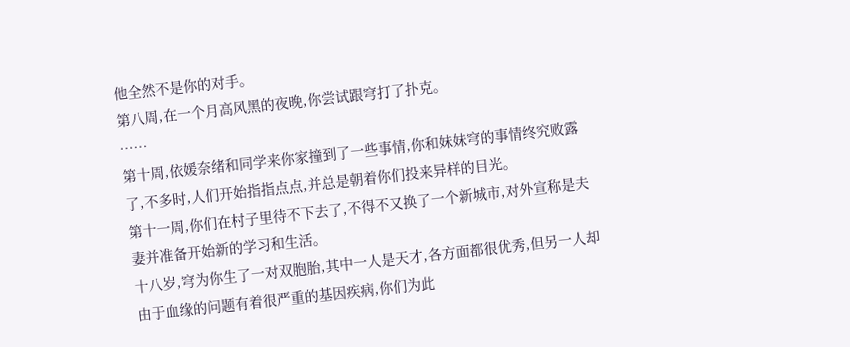他全然不是你的对手。
第八周,在一个月高风黑的夜晚,你尝试跟穹打了扑克。
……
第十周,依媛奈绪和同学来你家撞到了一些事情,你和妹妹穹的事情终究败露了,不多时,人们开始指指点点,并总是朝着你们投来异样的目光。
第十一周,你们在村子里待不下去了,不得不又换了一个新城市,对外宣称是夫妻并准备开始新的学习和生活。
十八岁,穹为你生了一对双胞胎,其中一人是天才,各方面都很优秀,但另一人却由于血缘的问题有着很严重的基因疾病,你们为此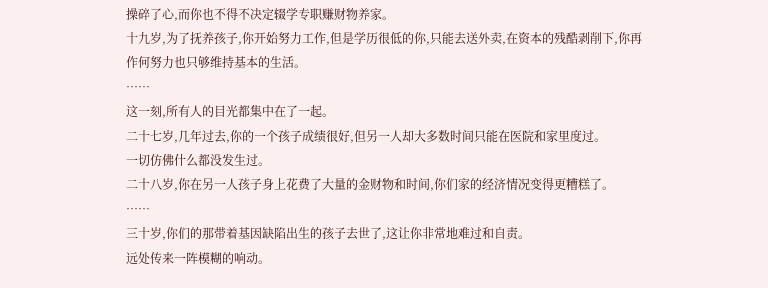操碎了心,而你也不得不决定辍学专职赚财物养家。
十九岁,为了抚养孩子,你开始努力工作,但是学历很低的你,只能去送外卖,在资本的残酷剥削下,你再作何努力也只够维持基本的生活。
……
这一刻,所有人的目光都集中在了一起。
二十七岁,几年过去,你的一个孩子成绩很好,但另一人却大多数时间只能在医院和家里度过。
一切仿佛什么都没发生过。
二十八岁,你在另一人孩子身上花费了大量的金财物和时间,你们家的经济情况变得更糟糕了。
……
三十岁,你们的那带着基因缺陷出生的孩子去世了,这让你非常地难过和自责。
远处传来一阵模糊的响动。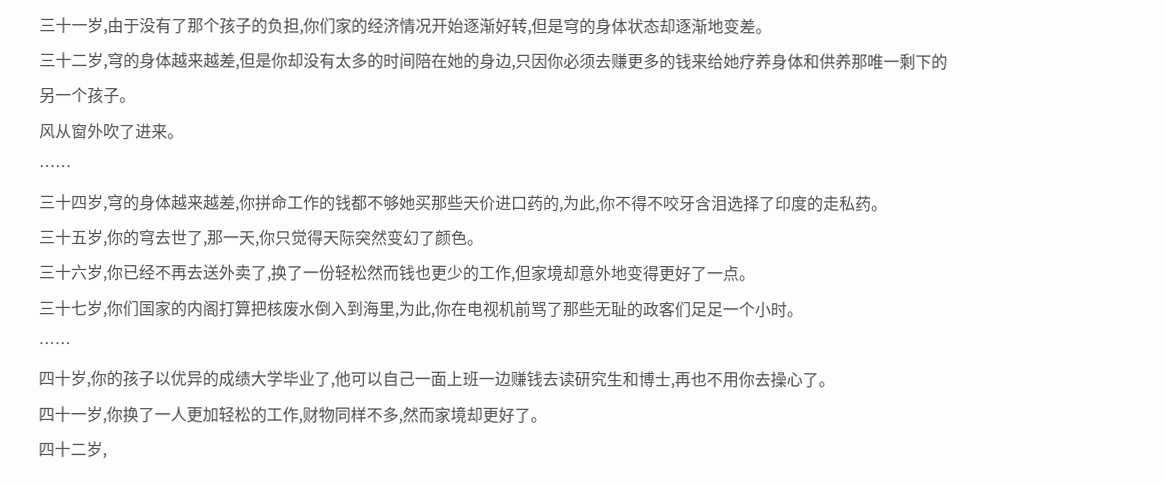三十一岁,由于没有了那个孩子的负担,你们家的经济情况开始逐渐好转,但是穹的身体状态却逐渐地变差。
三十二岁,穹的身体越来越差,但是你却没有太多的时间陪在她的身边,只因你必须去赚更多的钱来给她疗养身体和供养那唯一剩下的另一个孩子。
风从窗外吹了进来。
……
三十四岁,穹的身体越来越差,你拼命工作的钱都不够她买那些天价进口药的,为此,你不得不咬牙含泪选择了印度的走私药。
三十五岁,你的穹去世了,那一天,你只觉得天际突然变幻了颜色。
三十六岁,你已经不再去送外卖了,换了一份轻松然而钱也更少的工作,但家境却意外地变得更好了一点。
三十七岁,你们国家的内阁打算把核废水倒入到海里,为此,你在电视机前骂了那些无耻的政客们足足一个小时。
……
四十岁,你的孩子以优异的成绩大学毕业了,他可以自己一面上班一边赚钱去读研究生和博士,再也不用你去操心了。
四十一岁,你换了一人更加轻松的工作,财物同样不多,然而家境却更好了。
四十二岁,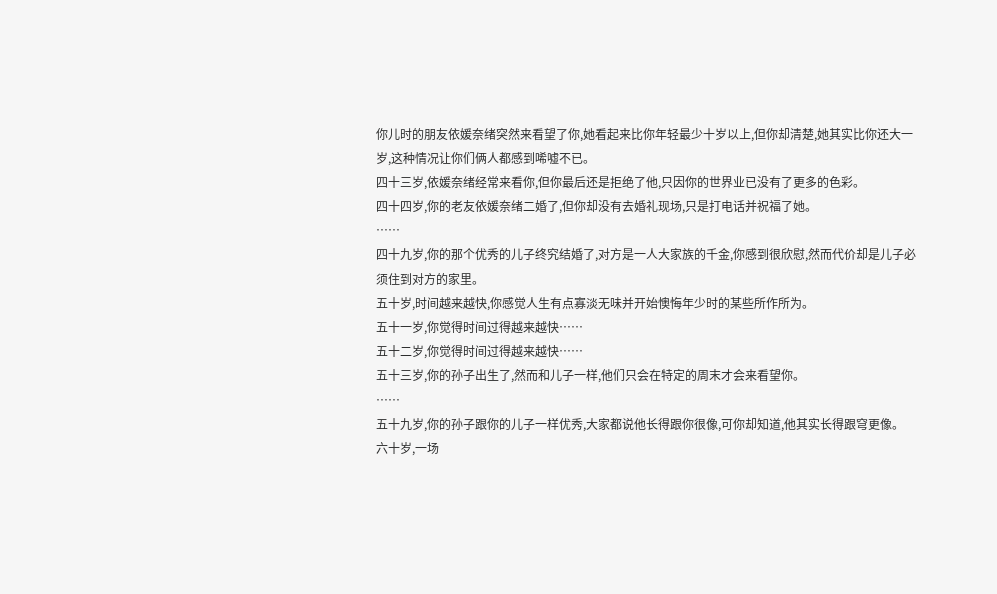你儿时的朋友依媛奈绪突然来看望了你,她看起来比你年轻最少十岁以上,但你却清楚,她其实比你还大一岁,这种情况让你们俩人都感到唏嘘不已。
四十三岁,依媛奈绪经常来看你,但你最后还是拒绝了他,只因你的世界业已没有了更多的色彩。
四十四岁,你的老友依媛奈绪二婚了,但你却没有去婚礼现场,只是打电话并祝福了她。
……
四十九岁,你的那个优秀的儿子终究结婚了,对方是一人大家族的千金,你感到很欣慰,然而代价却是儿子必须住到对方的家里。
五十岁,时间越来越快,你感觉人生有点寡淡无味并开始懊悔年少时的某些所作所为。
五十一岁,你觉得时间过得越来越快……
五十二岁,你觉得时间过得越来越快……
五十三岁,你的孙子出生了,然而和儿子一样,他们只会在特定的周末才会来看望你。
……
五十九岁,你的孙子跟你的儿子一样优秀,大家都说他长得跟你很像,可你却知道,他其实长得跟穹更像。
六十岁,一场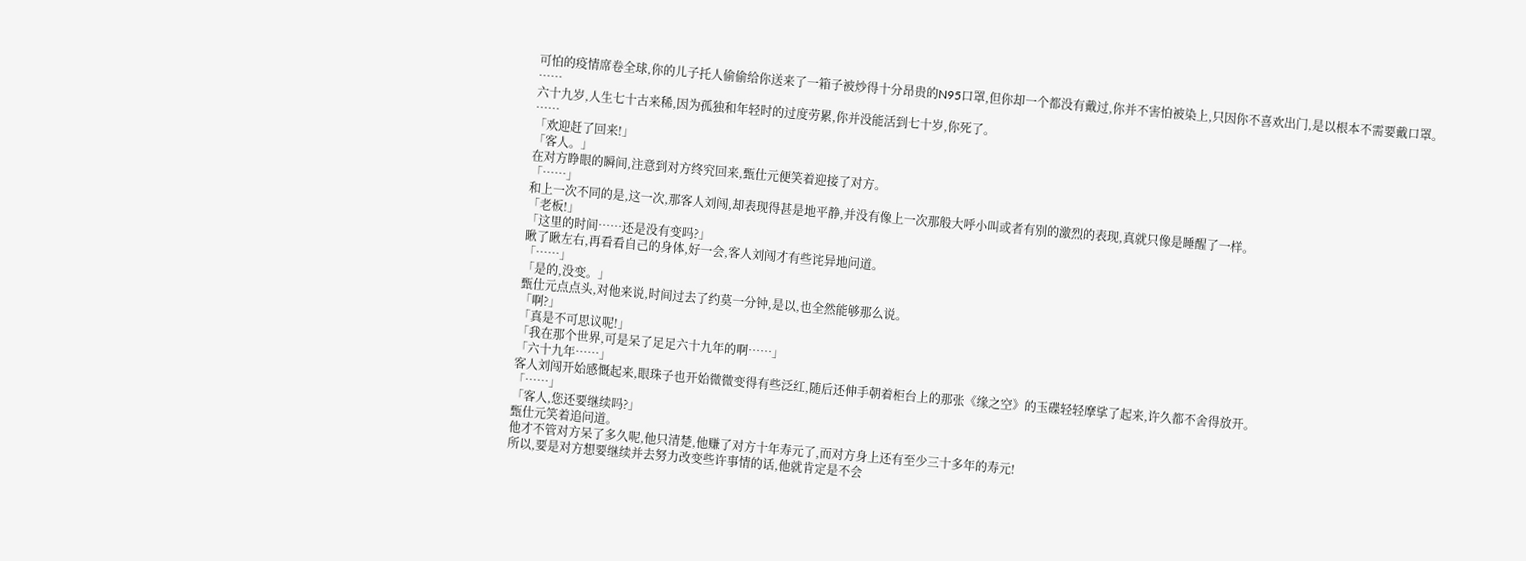可怕的疫情席卷全球,你的儿子托人偷偷给你送来了一箱子被炒得十分昂贵的N95口罩,但你却一个都没有戴过,你并不害怕被染上,只因你不喜欢出门,是以根本不需要戴口罩。
……
六十九岁,人生七十古来稀,因为孤独和年轻时的过度劳累,你并没能活到七十岁,你死了。
……
「欢迎赶了回来!」
「客人。」
在对方睁眼的瞬间,注意到对方终究回来,甄仕元便笑着迎接了对方。
「……」
和上一次不同的是,这一次,那客人刘闯,却表现得甚是地平静,并没有像上一次那般大呼小叫或者有别的激烈的表现,真就只像是睡醒了一样。
「老板!」
「这里的时间……还是没有变吗?」
瞅了瞅左右,再看看自己的身体,好一会,客人刘闯才有些诧异地问道。
「……」
「是的,没变。」
甄仕元点点头,对他来说,时间过去了约莫一分钟,是以,也全然能够那么说。
「啊?」
「真是不可思议呢!」
「我在那个世界,可是呆了足足六十九年的啊……」
「六十九年……」
客人刘闯开始感慨起来,眼珠子也开始微微变得有些泛红,随后还伸手朝着柜台上的那张《缘之空》的玉碟轻轻摩挲了起来,许久都不舍得放开。
「……」
「客人,您还要继续吗?」
甄仕元笑着追问道。
他才不管对方呆了多久呢,他只清楚,他赚了对方十年寿元了,而对方身上还有至少三十多年的寿元!
所以,要是对方想要继续并去努力改变些许事情的话,他就肯定是不会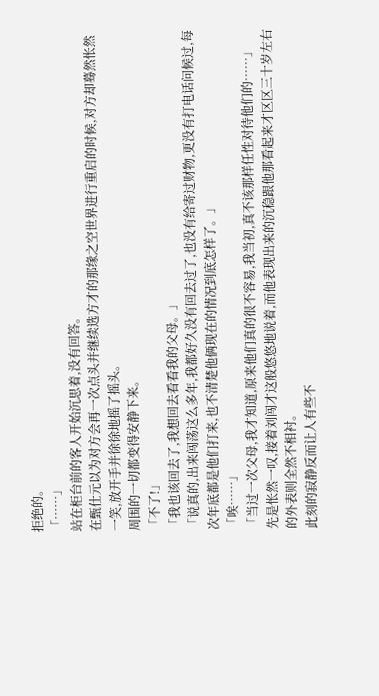拒绝的。
「……」
站在柜台前的客人开始沉思着,没有回答。
在甄仕元以为对方会再一次点头并继续选方才的那缘之空世界进行重启的时候,对方却蓦然怅然一笑,放开手并徐徐地摇了摇头。
周围的一切都变得安静下来。
「不了!」
「我也该回去了,我想回去看看我的父母。」
「说真的,出来闯荡这么多年,我都好久没有回去过了,也没有给寄过财物,更没有打电话问候过,每次年底都是他们打来,也不清楚他俩现在的情况到底怎样了。」
「唉……」
「当过一次父母,我才知道,原来他们真的很不容易,我当初,真不该那样任性对待他们的……」
先是怅然一叹,接着刘闯才这般悠悠地说着,而他表现出来的沉稳跟他那看起来才区区三十岁左右的外表则全然不相衬。
此刻的寂静反而让人有些不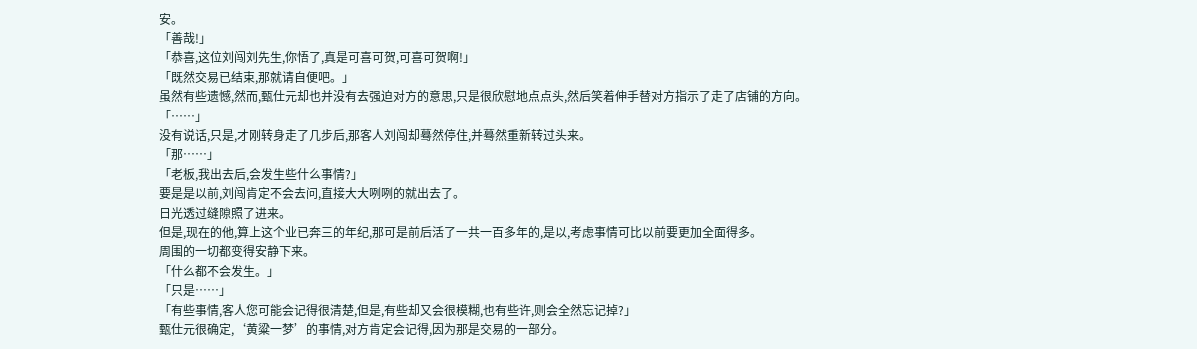安。
「善哉!」
「恭喜,这位刘闯刘先生,你悟了,真是可喜可贺,可喜可贺啊!」
「既然交易已结束,那就请自便吧。」
虽然有些遗憾,然而,甄仕元却也并没有去强迫对方的意思,只是很欣慰地点点头,然后笑着伸手替对方指示了走了店铺的方向。
「……」
没有说话,只是,才刚转身走了几步后,那客人刘闯却蓦然停住,并蓦然重新转过头来。
「那……」
「老板,我出去后,会发生些什么事情?」
要是是以前,刘闯肯定不会去问,直接大大咧咧的就出去了。
日光透过缝隙照了进来。
但是,现在的他,算上这个业已奔三的年纪,那可是前后活了一共一百多年的,是以,考虑事情可比以前要更加全面得多。
周围的一切都变得安静下来。
「什么都不会发生。」
「只是……」
「有些事情,客人您可能会记得很清楚,但是,有些却又会很模糊,也有些许,则会全然忘记掉?」
甄仕元很确定,‘黄粱一梦’的事情,对方肯定会记得,因为那是交易的一部分。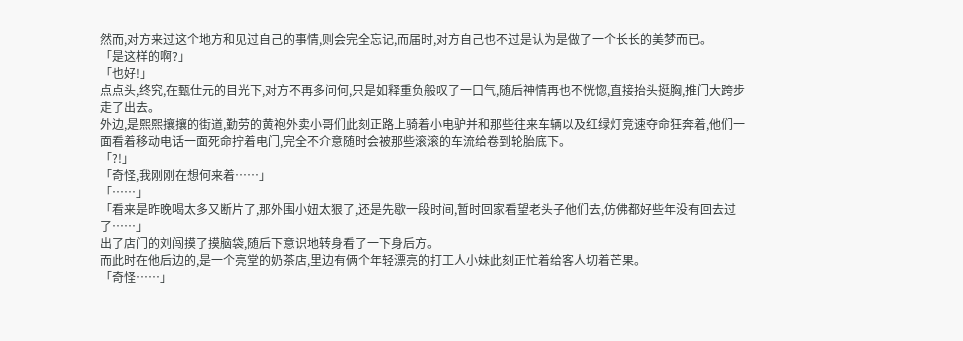然而,对方来过这个地方和见过自己的事情,则会完全忘记,而届时,对方自己也不过是认为是做了一个长长的美梦而已。
「是这样的啊?」
「也好!」
点点头,终究,在甄仕元的目光下,对方不再多问何,只是如释重负般叹了一口气,随后神情再也不恍惚,直接抬头挺胸,推门大跨步走了出去。
外边,是熙熙攘攘的街道,勤劳的黄袍外卖小哥们此刻正路上骑着小电驴并和那些往来车辆以及红绿灯竞速夺命狂奔着,他们一面看着移动电话一面死命拧着电门,完全不介意随时会被那些滚滚的车流给卷到轮胎底下。
「?!」
「奇怪,我刚刚在想何来着……」
「……」
「看来是昨晚喝太多又断片了,那外围小妞太狠了,还是先歇一段时间,暂时回家看望老头子他们去,仿佛都好些年没有回去过了……」
出了店门的刘闯摸了摸脑袋,随后下意识地转身看了一下身后方。
而此时在他后边的,是一个亮堂的奶茶店,里边有俩个年轻漂亮的打工人小妹此刻正忙着给客人切着芒果。
「奇怪……」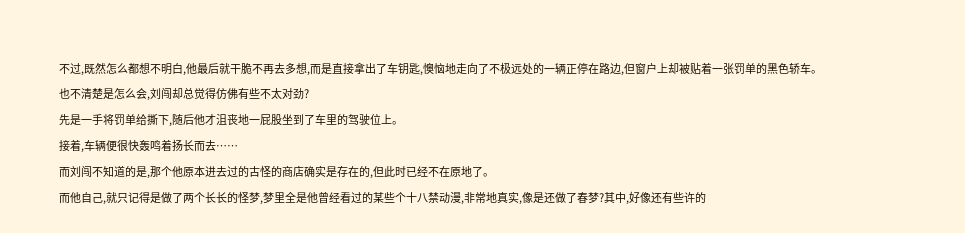不过,既然怎么都想不明白,他最后就干脆不再去多想,而是直接拿出了车钥匙,懊恼地走向了不极远处的一辆正停在路边,但窗户上却被贴着一张罚单的黑色轿车。
也不清楚是怎么会,刘闯却总觉得仿佛有些不太对劲?
先是一手将罚单给撕下,随后他才沮丧地一屁股坐到了车里的驾驶位上。
接着,车辆便很快轰鸣着扬长而去……
而刘闯不知道的是,那个他原本进去过的古怪的商店确实是存在的,但此时已经不在原地了。
而他自己,就只记得是做了两个长长的怪梦,梦里全是他曾经看过的某些个十八禁动漫,非常地真实,像是还做了春梦?其中,好像还有些许的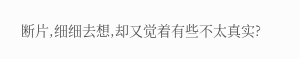断片,细细去想,却又觉着有些不太真实?